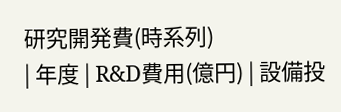研究開発費(時系列)
| 年度 | R&D費用(億円) | 設備投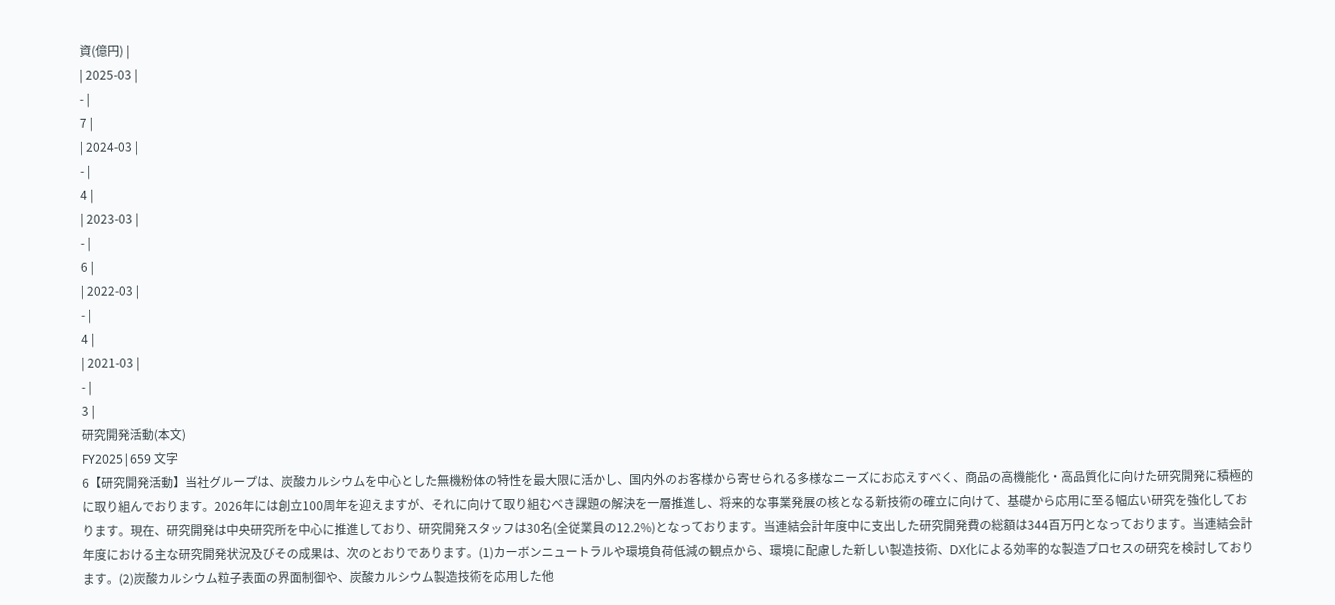資(億円) |
| 2025-03 |
- |
7 |
| 2024-03 |
- |
4 |
| 2023-03 |
- |
6 |
| 2022-03 |
- |
4 |
| 2021-03 |
- |
3 |
研究開発活動(本文)
FY2025|659 文字
6【研究開発活動】当社グループは、炭酸カルシウムを中心とした無機粉体の特性を最大限に活かし、国内外のお客様から寄せられる多様なニーズにお応えすべく、商品の高機能化・高品質化に向けた研究開発に積極的に取り組んでおります。2026年には創立100周年を迎えますが、それに向けて取り組むべき課題の解決を一層推進し、将来的な事業発展の核となる新技術の確立に向けて、基礎から応用に至る幅広い研究を強化しております。現在、研究開発は中央研究所を中心に推進しており、研究開発スタッフは30名(全従業員の12.2%)となっております。当連結会計年度中に支出した研究開発費の総額は344百万円となっております。当連結会計年度における主な研究開発状況及びその成果は、次のとおりであります。(1)カーボンニュートラルや環境負荷低減の観点から、環境に配慮した新しい製造技術、DX化による効率的な製造プロセスの研究を検討しております。(2)炭酸カルシウム粒子表面の界面制御や、炭酸カルシウム製造技術を応用した他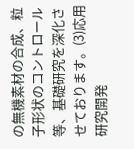の無機素材の合成、粒子形状のコントロール等、基礎研究を深化させております。(3)応用研究開発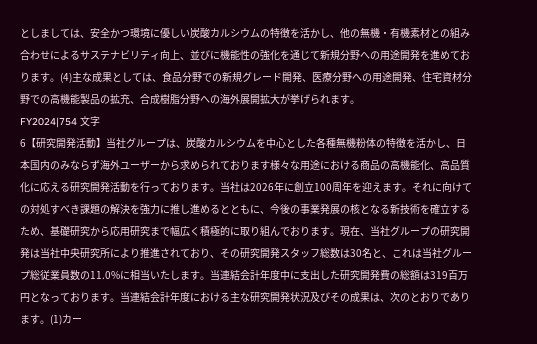としましては、安全かつ環境に優しい炭酸カルシウムの特徴を活かし、他の無機・有機素材との組み合わせによるサステナビリティ向上、並びに機能性の強化を通じて新規分野への用途開発を進めております。(4)主な成果としては、食品分野での新規グレード開発、医療分野への用途開発、住宅資材分野での高機能製品の拡充、合成樹脂分野への海外展開拡大が挙げられます。
FY2024|754 文字
6【研究開発活動】当社グループは、炭酸カルシウムを中心とした各種無機粉体の特徴を活かし、日本国内のみならず海外ユーザーから求められております様々な用途における商品の高機能化、高品質化に応える研究開発活動を行っております。当社は2026年に創立100周年を迎えます。それに向けての対処すべき課題の解決を強力に推し進めるとともに、今後の事業発展の核となる新技術を確立するため、基礎研究から応用研究まで幅広く積極的に取り組んでおります。現在、当社グループの研究開発は当社中央研究所により推進されており、その研究開発スタッフ総数は30名と、これは当社グループ総従業員数の11.0%に相当いたします。当連結会計年度中に支出した研究開発費の総額は319百万円となっております。当連結会計年度における主な研究開発状況及びその成果は、次のとおりであります。(1)カー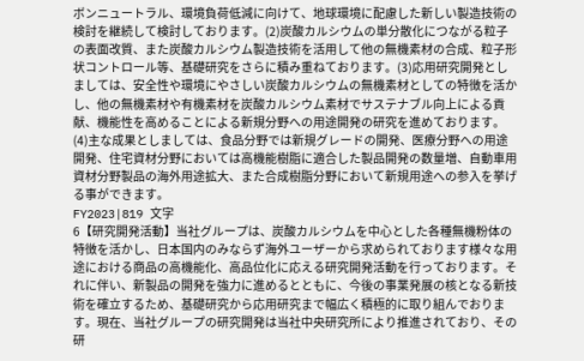ボンニュートラル、環境負荷低減に向けて、地球環境に配慮した新しい製造技術の検討を継続して検討しております。(2)炭酸カルシウムの単分散化につながる粒子の表面改質、また炭酸カルシウム製造技術を活用して他の無機素材の合成、粒子形状コントロール等、基礎研究をさらに積み重ねております。(3)応用研究開発としましては、安全性や環境にやさしい炭酸カルシウムの無機素材としての特徴を活かし、他の無機素材や有機素材を炭酸カルシウム素材でサステナブル向上による貢献、機能性を高めることによる新規分野への用途開発の研究を進めております。(4)主な成果としましては、食品分野では新規グレードの開発、医療分野への用途開発、住宅資材分野においては高機能樹脂に適合した製品開発の数量増、自動車用資材分野製品の海外用途拡大、また合成樹脂分野において新規用途への参入を挙げる事ができます。
FY2023|819 文字
6【研究開発活動】当社グループは、炭酸カルシウムを中心とした各種無機粉体の特徴を活かし、日本国内のみならず海外ユーザーから求められております様々な用途における商品の高機能化、高品位化に応える研究開発活動を行っております。それに伴い、新製品の開発を強力に進めるとともに、今後の事業発展の核となる新技術を確立するため、基礎研究から応用研究まで幅広く積極的に取り組んでおります。現在、当社グループの研究開発は当社中央研究所により推進されており、その研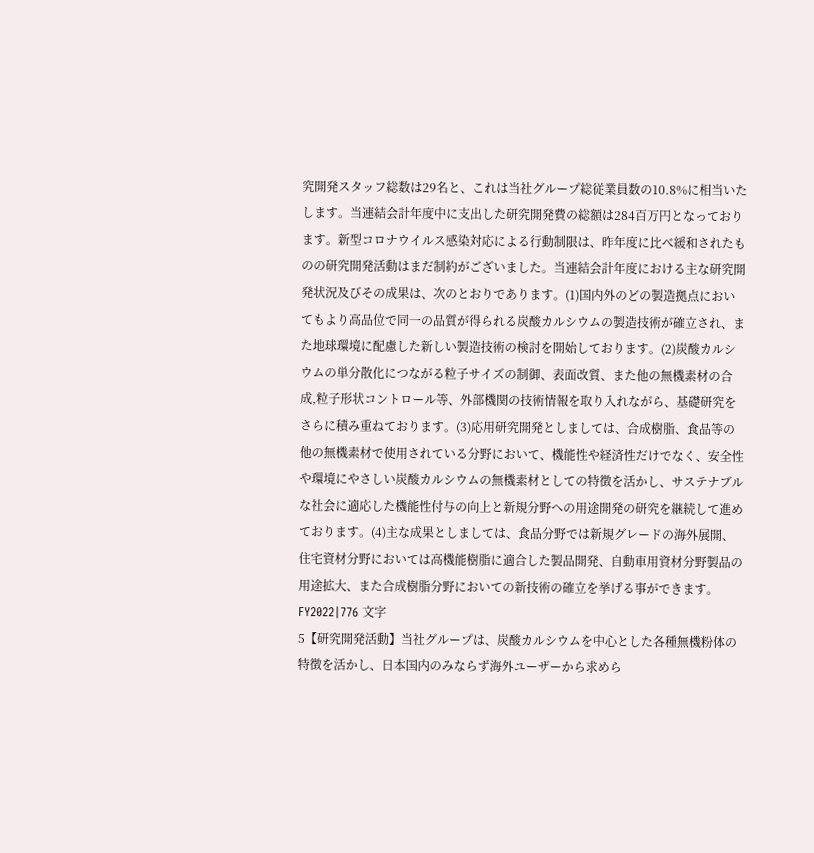究開発スタッフ総数は29名と、これは当社グループ総従業員数の10.8%に相当いたします。当連結会計年度中に支出した研究開発費の総額は284百万円となっております。新型コロナウイルス感染対応による行動制限は、昨年度に比べ緩和されたものの研究開発活動はまだ制約がございました。当連結会計年度における主な研究開発状況及びその成果は、次のとおりであります。(1)国内外のどの製造拠点においてもより高品位で同一の品質が得られる炭酸カルシウムの製造技術が確立され、また地球環境に配慮した新しい製造技術の検討を開始しております。(2)炭酸カルシウムの単分散化につながる粒子サイズの制御、表面改質、また他の無機素材の合成,粒子形状コントロール等、外部機関の技術情報を取り入れながら、基礎研究をさらに積み重ねております。(3)応用研究開発としましては、合成樹脂、食品等の他の無機素材で使用されている分野において、機能性や経済性だけでなく、安全性や環境にやさしい炭酸カルシウムの無機素材としての特徴を活かし、サステナブルな社会に適応した機能性付与の向上と新規分野への用途開発の研究を継続して進めております。(4)主な成果としましては、食品分野では新規グレードの海外展開、住宅資材分野においては高機能樹脂に適合した製品開発、自動車用資材分野製品の用途拡大、また合成樹脂分野においての新技術の確立を挙げる事ができます。
FY2022|776 文字
5【研究開発活動】当社グループは、炭酸カルシウムを中心とした各種無機粉体の特徴を活かし、日本国内のみならず海外ユーザーから求めら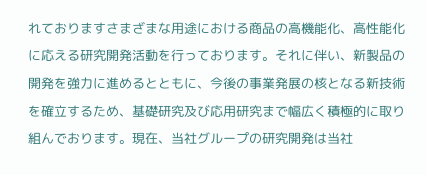れておりますさまざまな用途における商品の高機能化、高性能化に応える研究開発活動を行っております。それに伴い、新製品の開発を強力に進めるとともに、今後の事業発展の核となる新技術を確立するため、基礎研究及び応用研究まで幅広く積極的に取り組んでおります。現在、当社グループの研究開発は当社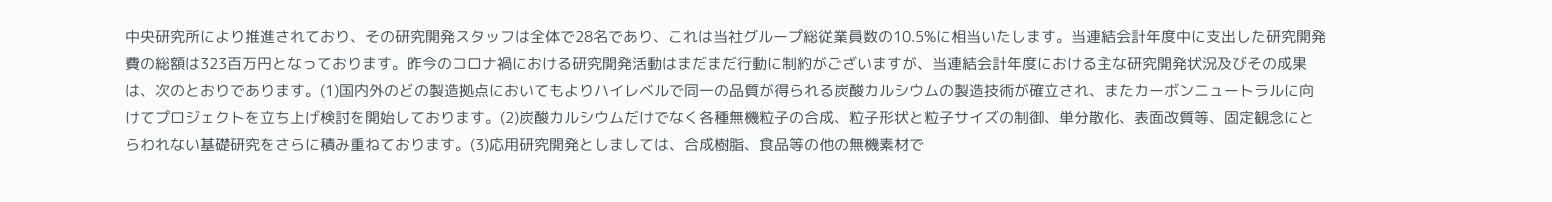中央研究所により推進されており、その研究開発スタッフは全体で28名であり、これは当社グループ総従業員数の10.5%に相当いたします。当連結会計年度中に支出した研究開発費の総額は323百万円となっております。昨今のコロナ禍における研究開発活動はまだまだ行動に制約がございますが、当連結会計年度における主な研究開発状況及びその成果は、次のとおりであります。(1)国内外のどの製造拠点においてもよりハイレベルで同一の品質が得られる炭酸カルシウムの製造技術が確立され、またカーボンニュートラルに向けてプロジェクトを立ち上げ検討を開始しております。(2)炭酸カルシウムだけでなく各種無機粒子の合成、粒子形状と粒子サイズの制御、単分散化、表面改質等、固定観念にとらわれない基礎研究をさらに積み重ねております。(3)応用研究開発としましては、合成樹脂、食品等の他の無機素材で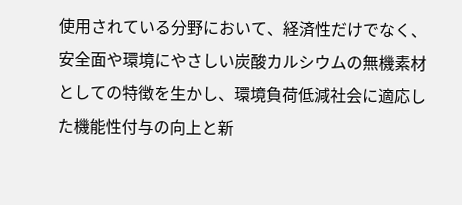使用されている分野において、経済性だけでなく、安全面や環境にやさしい炭酸カルシウムの無機素材としての特徴を生かし、環境負荷低減社会に適応した機能性付与の向上と新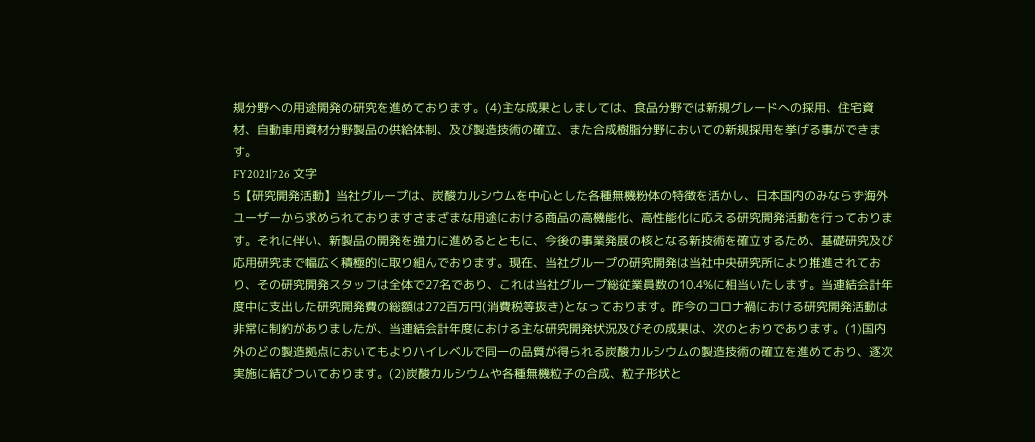規分野への用途開発の研究を進めております。(4)主な成果としましては、食品分野では新規グレードへの採用、住宅資材、自動車用資材分野製品の供給体制、及び製造技術の確立、また合成樹脂分野においての新規採用を挙げる事ができます。
FY2021|726 文字
5【研究開発活動】当社グループは、炭酸カルシウムを中心とした各種無機粉体の特徴を活かし、日本国内のみならず海外ユーザーから求められておりますさまざまな用途における商品の高機能化、高性能化に応える研究開発活動を行っております。それに伴い、新製品の開発を強力に進めるとともに、今後の事業発展の核となる新技術を確立するため、基礎研究及び応用研究まで幅広く積極的に取り組んでおります。現在、当社グループの研究開発は当社中央研究所により推進されており、その研究開発スタッフは全体で27名であり、これは当社グループ総従業員数の10.4%に相当いたします。当連結会計年度中に支出した研究開発費の総額は272百万円(消費税等抜き)となっております。昨今のコロナ禍における研究開発活動は非常に制約がありましたが、当連結会計年度における主な研究開発状況及びその成果は、次のとおりであります。(1)国内外のどの製造拠点においてもよりハイレベルで同一の品質が得られる炭酸カルシウムの製造技術の確立を進めており、逐次実施に結びついております。(2)炭酸カルシウムや各種無機粒子の合成、粒子形状と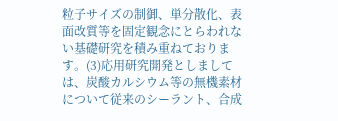粒子サイズの制御、単分散化、表面改質等を固定観念にとらわれない基礎研究を積み重ねております。(3)応用研究開発としましては、炭酸カルシウム等の無機素材について従来のシーラント、合成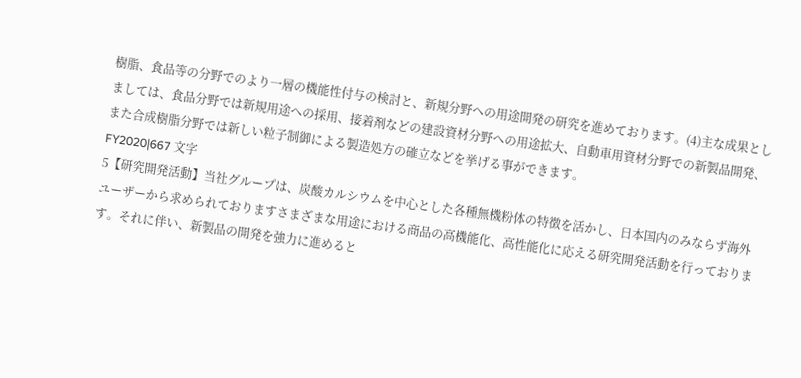樹脂、食品等の分野でのより一層の機能性付与の検討と、新規分野への用途開発の研究を進めております。(4)主な成果としましては、食品分野では新規用途への採用、接着剤などの建設資材分野への用途拡大、自動車用資材分野での新製品開発、また合成樹脂分野では新しい粒子制御による製造処方の確立などを挙げる事ができます。
FY2020|667 文字
5【研究開発活動】当社グループは、炭酸カルシウムを中心とした各種無機粉体の特徴を活かし、日本国内のみならず海外ユーザーから求められておりますさまざまな用途における商品の高機能化、高性能化に応える研究開発活動を行っております。それに伴い、新製品の開発を強力に進めると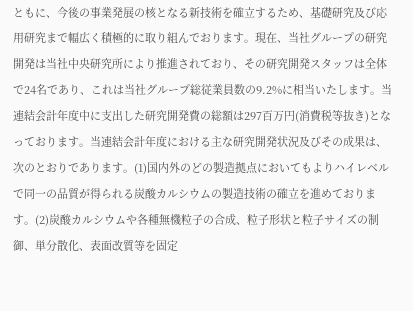ともに、今後の事業発展の核となる新技術を確立するため、基礎研究及び応用研究まで幅広く積極的に取り組んでおります。現在、当社グループの研究開発は当社中央研究所により推進されており、その研究開発スタッフは全体で24名であり、これは当社グループ総従業員数の9.2%に相当いたします。当連結会計年度中に支出した研究開発費の総額は297百万円(消費税等抜き)となっております。当連結会計年度における主な研究開発状況及びその成果は、次のとおりであります。(1)国内外のどの製造拠点においてもよりハイレベルで同一の品質が得られる炭酸カルシウムの製造技術の確立を進めております。(2)炭酸カルシウムや各種無機粒子の合成、粒子形状と粒子サイズの制御、単分散化、表面改質等を固定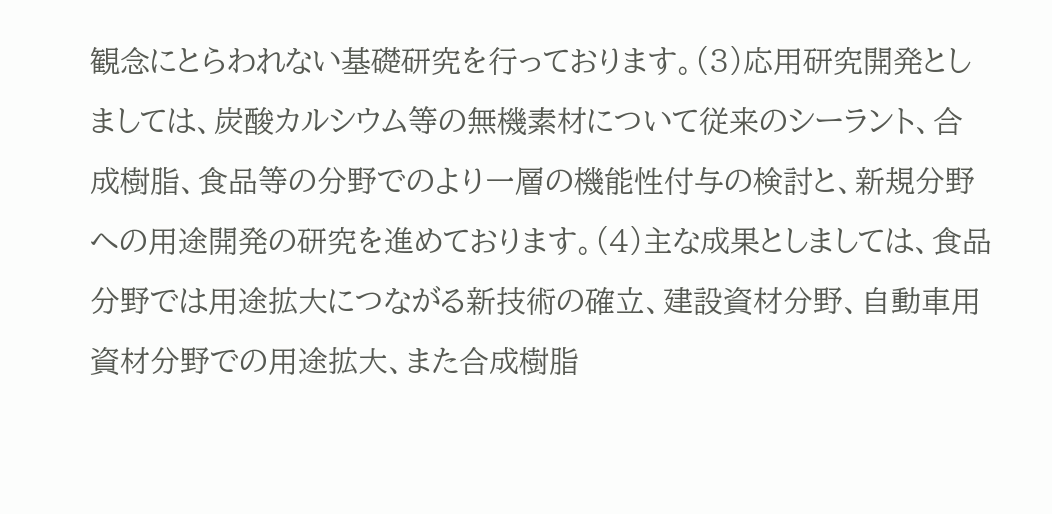観念にとらわれない基礎研究を行っております。(3)応用研究開発としましては、炭酸カルシウム等の無機素材について従来のシーラント、合成樹脂、食品等の分野でのより一層の機能性付与の検討と、新規分野への用途開発の研究を進めております。(4)主な成果としましては、食品分野では用途拡大につながる新技術の確立、建設資材分野、自動車用資材分野での用途拡大、また合成樹脂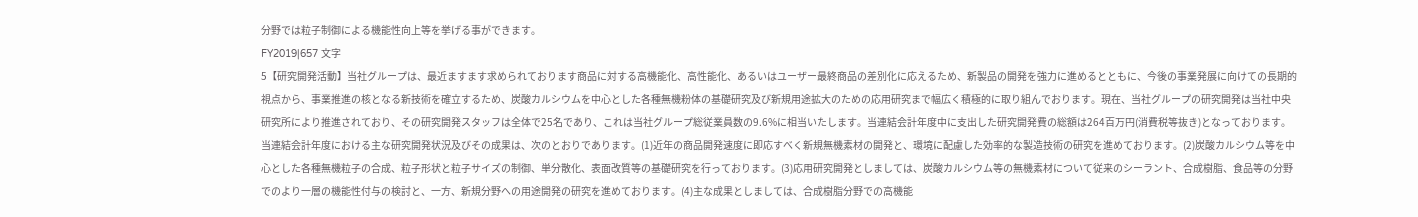分野では粒子制御による機能性向上等を挙げる事ができます。
FY2019|657 文字
5【研究開発活動】当社グループは、最近ますます求められております商品に対する高機能化、高性能化、あるいはユーザー最終商品の差別化に応えるため、新製品の開発を強力に進めるとともに、今後の事業発展に向けての長期的視点から、事業推進の核となる新技術を確立するため、炭酸カルシウムを中心とした各種無機粉体の基礎研究及び新規用途拡大のための応用研究まで幅広く積極的に取り組んでおります。現在、当社グループの研究開発は当社中央研究所により推進されており、その研究開発スタッフは全体で25名であり、これは当社グループ総従業員数の9.6%に相当いたします。当連結会計年度中に支出した研究開発費の総額は264百万円(消費税等抜き)となっております。当連結会計年度における主な研究開発状況及びその成果は、次のとおりであります。(1)近年の商品開発速度に即応すべく新規無機素材の開発と、環境に配慮した効率的な製造技術の研究を進めております。(2)炭酸カルシウム等を中心とした各種無機粒子の合成、粒子形状と粒子サイズの制御、単分散化、表面改質等の基礎研究を行っております。(3)応用研究開発としましては、炭酸カルシウム等の無機素材について従来のシーラント、合成樹脂、食品等の分野でのより一層の機能性付与の検討と、一方、新規分野への用途開発の研究を進めております。(4)主な成果としましては、合成樹脂分野での高機能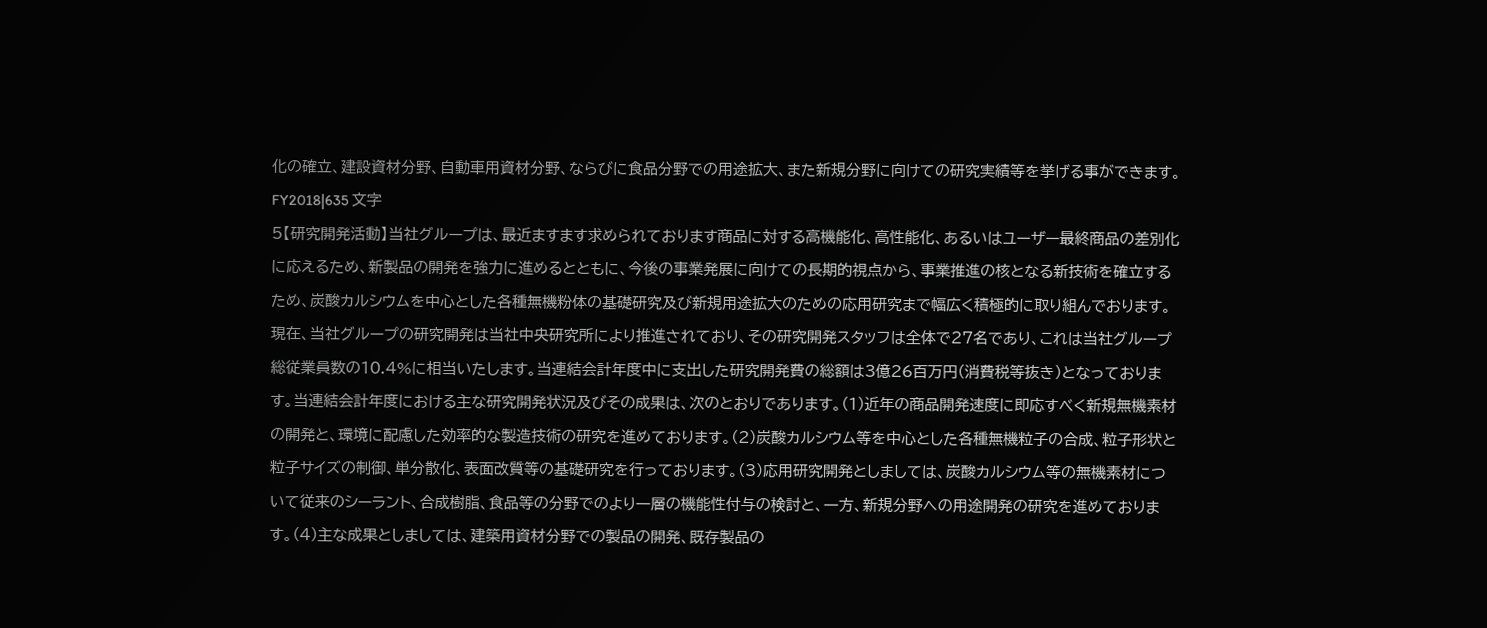化の確立、建設資材分野、自動車用資材分野、ならびに食品分野での用途拡大、また新規分野に向けての研究実績等を挙げる事ができます。
FY2018|635 文字
5【研究開発活動】当社グループは、最近ますます求められております商品に対する高機能化、高性能化、あるいはユーザー最終商品の差別化に応えるため、新製品の開発を強力に進めるとともに、今後の事業発展に向けての長期的視点から、事業推進の核となる新技術を確立するため、炭酸カルシウムを中心とした各種無機粉体の基礎研究及び新規用途拡大のための応用研究まで幅広く積極的に取り組んでおります。現在、当社グループの研究開発は当社中央研究所により推進されており、その研究開発スタッフは全体で27名であり、これは当社グループ総従業員数の10.4%に相当いたします。当連結会計年度中に支出した研究開発費の総額は3億26百万円(消費税等抜き)となっております。当連結会計年度における主な研究開発状況及びその成果は、次のとおりであります。(1)近年の商品開発速度に即応すべく新規無機素材の開発と、環境に配慮した効率的な製造技術の研究を進めております。(2)炭酸カルシウム等を中心とした各種無機粒子の合成、粒子形状と粒子サイズの制御、単分散化、表面改質等の基礎研究を行っております。(3)応用研究開発としましては、炭酸カルシウム等の無機素材について従来のシーラント、合成樹脂、食品等の分野でのより一層の機能性付与の検討と、一方、新規分野への用途開発の研究を進めております。(4)主な成果としましては、建築用資材分野での製品の開発、既存製品の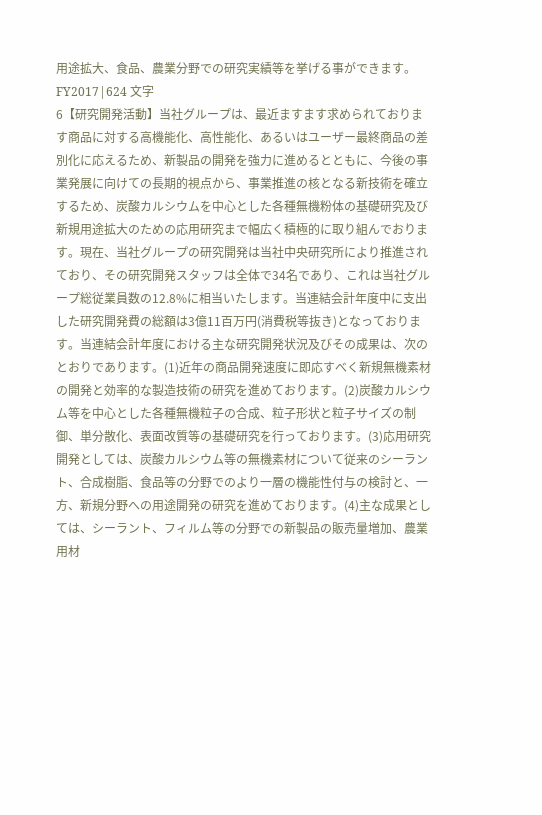用途拡大、食品、農業分野での研究実績等を挙げる事ができます。
FY2017|624 文字
6【研究開発活動】当社グループは、最近ますます求められております商品に対する高機能化、高性能化、あるいはユーザー最終商品の差別化に応えるため、新製品の開発を強力に進めるとともに、今後の事業発展に向けての長期的視点から、事業推進の核となる新技術を確立するため、炭酸カルシウムを中心とした各種無機粉体の基礎研究及び新規用途拡大のための応用研究まで幅広く積極的に取り組んでおります。現在、当社グループの研究開発は当社中央研究所により推進されており、その研究開発スタッフは全体で34名であり、これは当社グループ総従業員数の12.8%に相当いたします。当連結会計年度中に支出した研究開発費の総額は3億11百万円(消費税等抜き)となっております。当連結会計年度における主な研究開発状況及びその成果は、次のとおりであります。(1)近年の商品開発速度に即応すべく新規無機素材の開発と効率的な製造技術の研究を進めております。(2)炭酸カルシウム等を中心とした各種無機粒子の合成、粒子形状と粒子サイズの制御、単分散化、表面改質等の基礎研究を行っております。(3)応用研究開発としては、炭酸カルシウム等の無機素材について従来のシーラント、合成樹脂、食品等の分野でのより一層の機能性付与の検討と、一方、新規分野への用途開発の研究を進めております。(4)主な成果としては、シーラント、フィルム等の分野での新製品の販売量増加、農業用材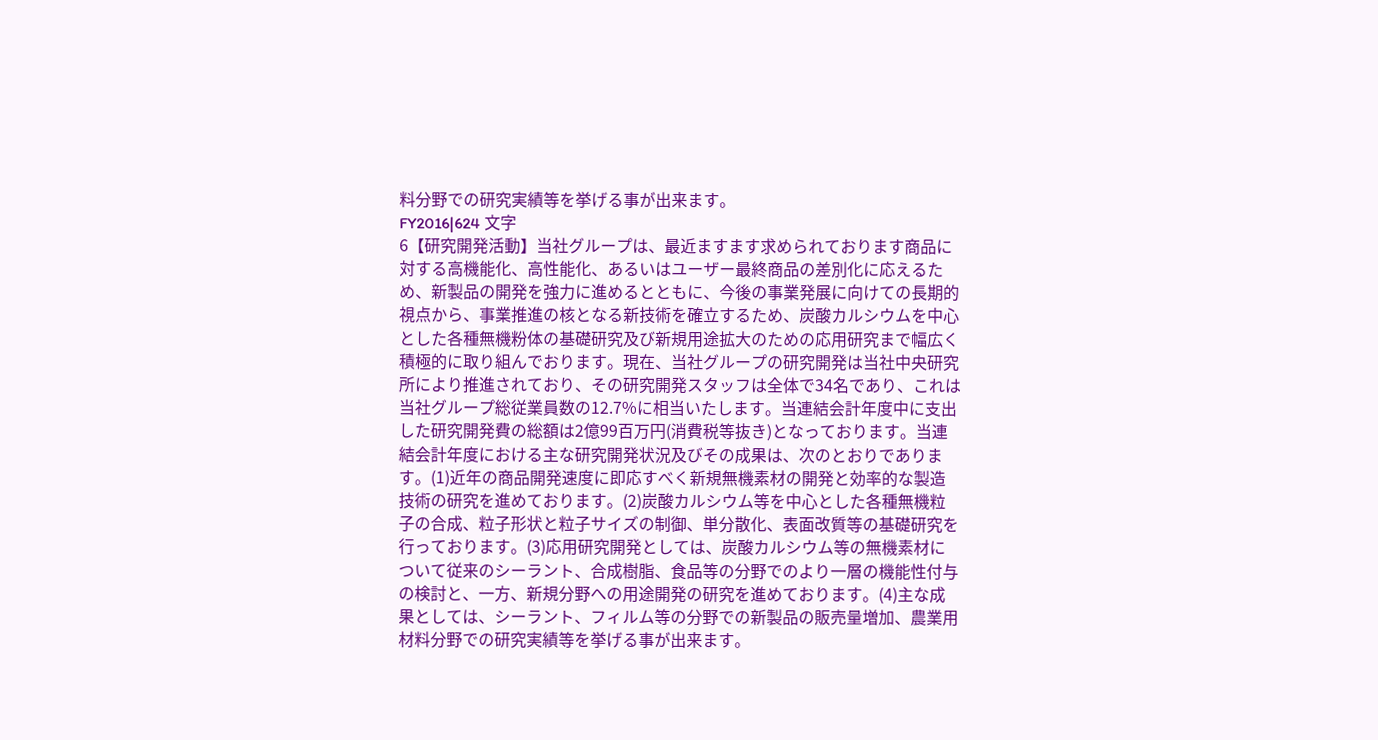料分野での研究実績等を挙げる事が出来ます。
FY2016|624 文字
6【研究開発活動】当社グループは、最近ますます求められております商品に対する高機能化、高性能化、あるいはユーザー最終商品の差別化に応えるため、新製品の開発を強力に進めるとともに、今後の事業発展に向けての長期的視点から、事業推進の核となる新技術を確立するため、炭酸カルシウムを中心とした各種無機粉体の基礎研究及び新規用途拡大のための応用研究まで幅広く積極的に取り組んでおります。現在、当社グループの研究開発は当社中央研究所により推進されており、その研究開発スタッフは全体で34名であり、これは当社グループ総従業員数の12.7%に相当いたします。当連結会計年度中に支出した研究開発費の総額は2億99百万円(消費税等抜き)となっております。当連結会計年度における主な研究開発状況及びその成果は、次のとおりであります。(1)近年の商品開発速度に即応すべく新規無機素材の開発と効率的な製造技術の研究を進めております。(2)炭酸カルシウム等を中心とした各種無機粒子の合成、粒子形状と粒子サイズの制御、単分散化、表面改質等の基礎研究を行っております。(3)応用研究開発としては、炭酸カルシウム等の無機素材について従来のシーラント、合成樹脂、食品等の分野でのより一層の機能性付与の検討と、一方、新規分野への用途開発の研究を進めております。(4)主な成果としては、シーラント、フィルム等の分野での新製品の販売量増加、農業用材料分野での研究実績等を挙げる事が出来ます。